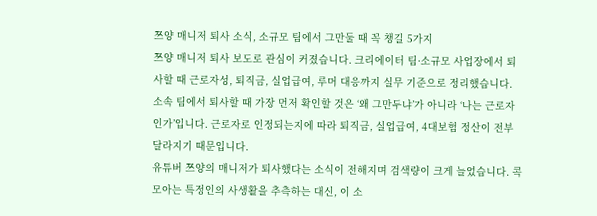쯔양 매니저 퇴사 소식, 소규모 팀에서 그만둘 때 꼭 챙길 5가지
쯔양 매니저 퇴사 보도로 관심이 커졌습니다. 크리에이터 팀·소규모 사업장에서 퇴사할 때 근로자성, 퇴직금, 실업급여, 루머 대응까지 실무 기준으로 정리했습니다.
소속 팀에서 퇴사할 때 가장 먼저 확인할 것은 ‘왜 그만두냐’가 아니라 ‘나는 근로자인가’입니다. 근로자로 인정되는지에 따라 퇴직금, 실업급여, 4대보험 정산이 전부 달라지기 때문입니다.
유튜버 쯔양의 매니저가 퇴사했다는 소식이 전해지며 검색량이 크게 늘었습니다. 콕모아는 특정인의 사생활을 추측하는 대신, 이 소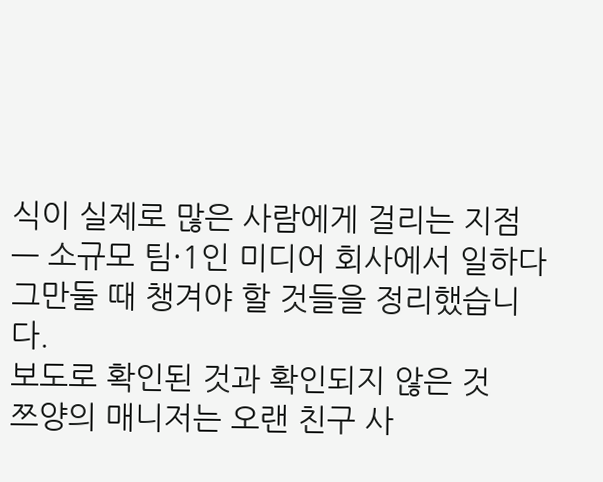식이 실제로 많은 사람에게 걸리는 지점 — 소규모 팀·1인 미디어 회사에서 일하다 그만둘 때 챙겨야 할 것들을 정리했습니다.
보도로 확인된 것과 확인되지 않은 것
쯔양의 매니저는 오랜 친구 사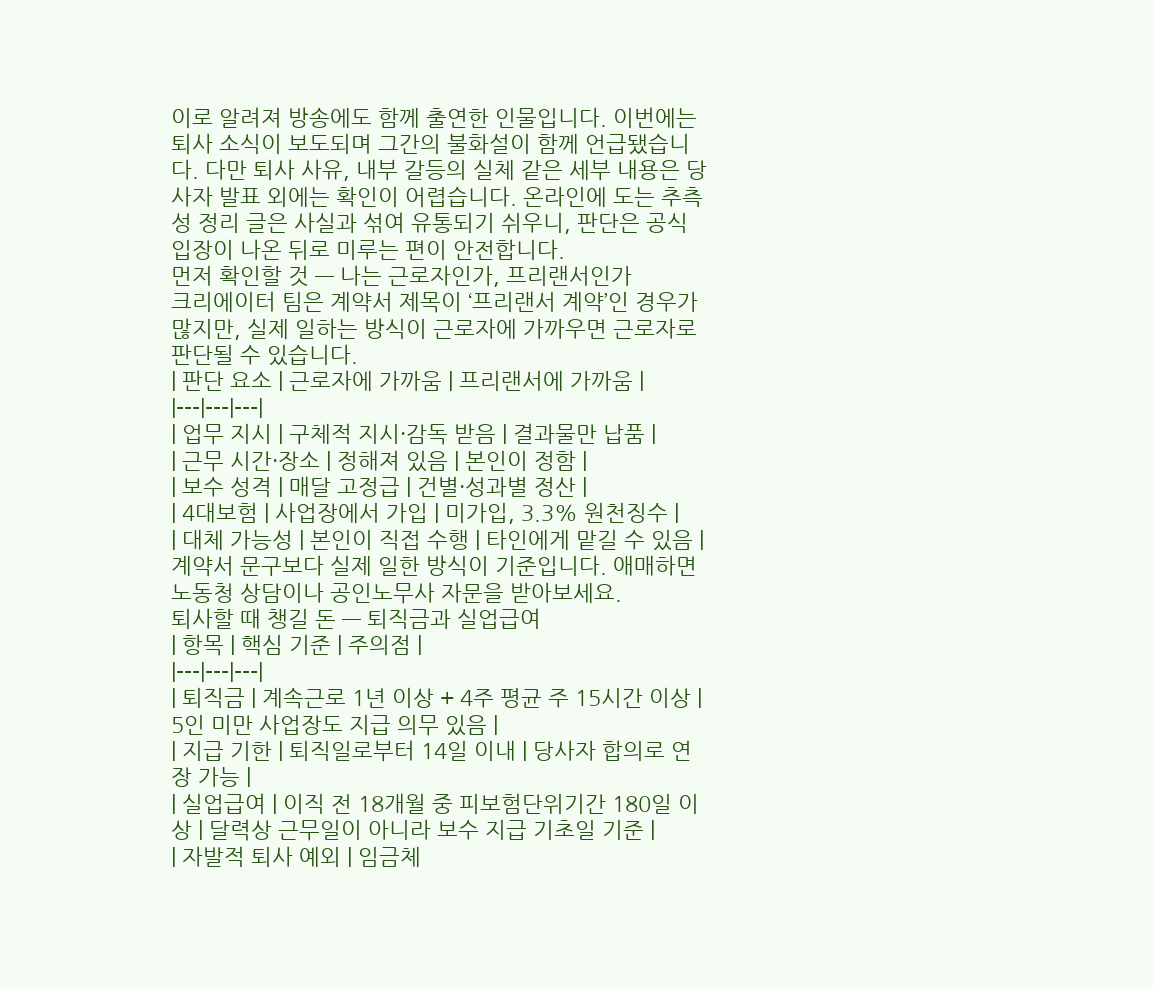이로 알려져 방송에도 함께 출연한 인물입니다. 이번에는 퇴사 소식이 보도되며 그간의 불화설이 함께 언급됐습니다. 다만 퇴사 사유, 내부 갈등의 실체 같은 세부 내용은 당사자 발표 외에는 확인이 어렵습니다. 온라인에 도는 추측성 정리 글은 사실과 섞여 유통되기 쉬우니, 판단은 공식 입장이 나온 뒤로 미루는 편이 안전합니다.
먼저 확인할 것 — 나는 근로자인가, 프리랜서인가
크리에이터 팀은 계약서 제목이 ‘프리랜서 계약’인 경우가 많지만, 실제 일하는 방식이 근로자에 가까우면 근로자로 판단될 수 있습니다.
| 판단 요소 | 근로자에 가까움 | 프리랜서에 가까움 |
|---|---|---|
| 업무 지시 | 구체적 지시·감독 받음 | 결과물만 납품 |
| 근무 시간·장소 | 정해져 있음 | 본인이 정함 |
| 보수 성격 | 매달 고정급 | 건별·성과별 정산 |
| 4대보험 | 사업장에서 가입 | 미가입, 3.3% 원천징수 |
| 대체 가능성 | 본인이 직접 수행 | 타인에게 맡길 수 있음 |
계약서 문구보다 실제 일한 방식이 기준입니다. 애매하면 노동청 상담이나 공인노무사 자문을 받아보세요.
퇴사할 때 챙길 돈 — 퇴직금과 실업급여
| 항목 | 핵심 기준 | 주의점 |
|---|---|---|
| 퇴직금 | 계속근로 1년 이상 + 4주 평균 주 15시간 이상 | 5인 미만 사업장도 지급 의무 있음 |
| 지급 기한 | 퇴직일로부터 14일 이내 | 당사자 합의로 연장 가능 |
| 실업급여 | 이직 전 18개월 중 피보험단위기간 180일 이상 | 달력상 근무일이 아니라 보수 지급 기초일 기준 |
| 자발적 퇴사 예외 | 임금체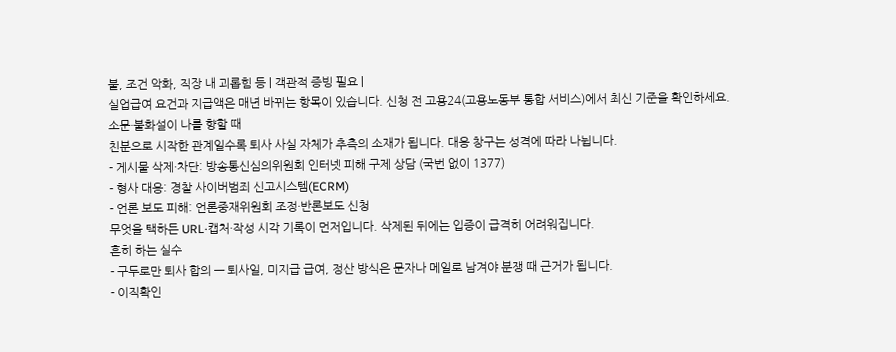불, 조건 악화, 직장 내 괴롭힘 등 | 객관적 증빙 필요 |
실업급여 요건과 지급액은 매년 바뀌는 항목이 있습니다. 신청 전 고용24(고용노동부 통합 서비스)에서 최신 기준을 확인하세요.
소문·불화설이 나를 향할 때
친분으로 시작한 관계일수록 퇴사 사실 자체가 추측의 소재가 됩니다. 대응 창구는 성격에 따라 나뉩니다.
- 게시물 삭제·차단: 방송통신심의위원회 인터넷 피해 구제 상담 (국번 없이 1377)
- 형사 대응: 경찰 사이버범죄 신고시스템(ECRM)
- 언론 보도 피해: 언론중재위원회 조정·반론보도 신청
무엇을 택하든 URL·캡처·작성 시각 기록이 먼저입니다. 삭제된 뒤에는 입증이 급격히 어려워집니다.
흔히 하는 실수
- 구두로만 퇴사 합의 — 퇴사일, 미지급 급여, 정산 방식은 문자나 메일로 남겨야 분쟁 때 근거가 됩니다.
- 이직확인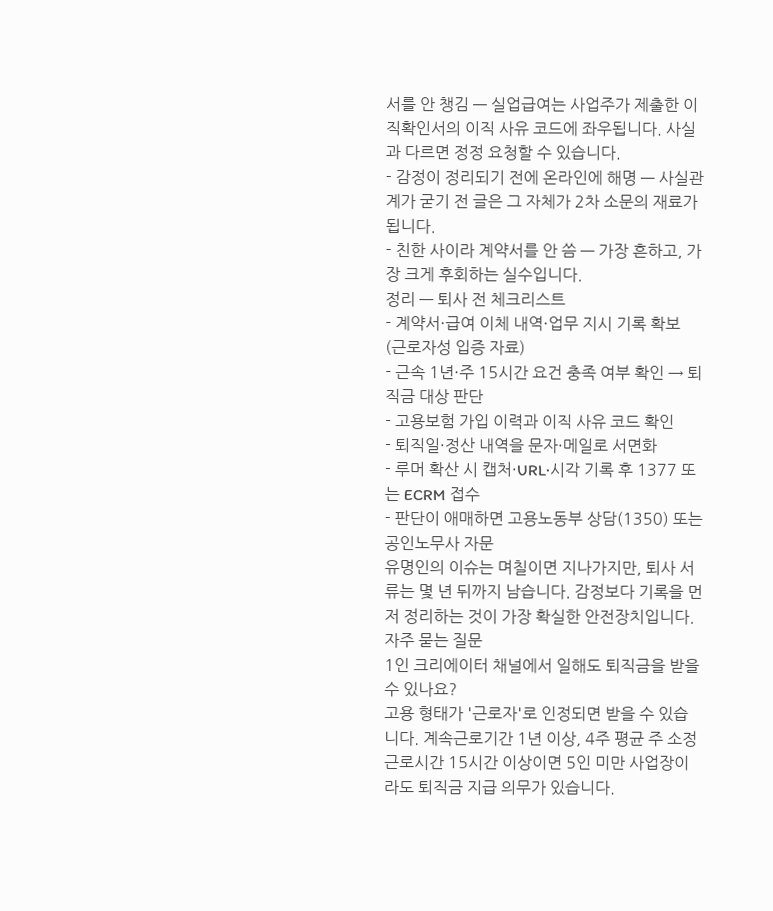서를 안 챙김 — 실업급여는 사업주가 제출한 이직확인서의 이직 사유 코드에 좌우됩니다. 사실과 다르면 정정 요청할 수 있습니다.
- 감정이 정리되기 전에 온라인에 해명 — 사실관계가 굳기 전 글은 그 자체가 2차 소문의 재료가 됩니다.
- 친한 사이라 계약서를 안 씀 — 가장 흔하고, 가장 크게 후회하는 실수입니다.
정리 — 퇴사 전 체크리스트
- 계약서·급여 이체 내역·업무 지시 기록 확보 (근로자성 입증 자료)
- 근속 1년·주 15시간 요건 충족 여부 확인 → 퇴직금 대상 판단
- 고용보험 가입 이력과 이직 사유 코드 확인
- 퇴직일·정산 내역을 문자·메일로 서면화
- 루머 확산 시 캡처·URL·시각 기록 후 1377 또는 ECRM 접수
- 판단이 애매하면 고용노동부 상담(1350) 또는 공인노무사 자문
유명인의 이슈는 며칠이면 지나가지만, 퇴사 서류는 몇 년 뒤까지 남습니다. 감정보다 기록을 먼저 정리하는 것이 가장 확실한 안전장치입니다.
자주 묻는 질문
1인 크리에이터 채널에서 일해도 퇴직금을 받을 수 있나요?
고용 형태가 '근로자'로 인정되면 받을 수 있습니다. 계속근로기간 1년 이상, 4주 평균 주 소정근로시간 15시간 이상이면 5인 미만 사업장이라도 퇴직금 지급 의무가 있습니다.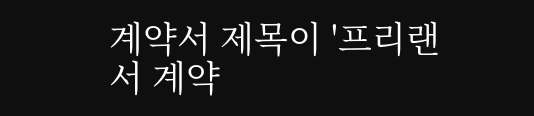계약서 제목이 '프리랜서 계약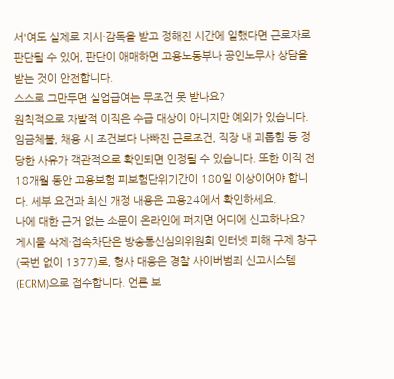서'여도 실제로 지시·감독을 받고 정해진 시간에 일했다면 근로자로 판단될 수 있어, 판단이 애매하면 고용노동부나 공인노무사 상담을 받는 것이 안전합니다.
스스로 그만두면 실업급여는 무조건 못 받나요?
원칙적으로 자발적 이직은 수급 대상이 아니지만 예외가 있습니다. 임금체불, 채용 시 조건보다 나빠진 근로조건, 직장 내 괴롭힘 등 정당한 사유가 객관적으로 확인되면 인정될 수 있습니다. 또한 이직 전 18개월 동안 고용보험 피보험단위기간이 180일 이상이어야 합니다. 세부 요건과 최신 개정 내용은 고용24에서 확인하세요.
나에 대한 근거 없는 소문이 온라인에 퍼지면 어디에 신고하나요?
게시물 삭제·접속차단은 방송통신심의위원회 인터넷 피해 구제 창구(국번 없이 1377)로, 형사 대응은 경찰 사이버범죄 신고시스템(ECRM)으로 접수합니다. 언론 보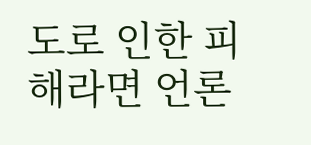도로 인한 피해라면 언론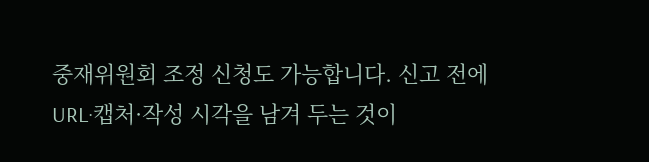중재위원회 조정 신청도 가능합니다. 신고 전에 URL·캡처·작성 시각을 남겨 두는 것이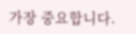가장 중요합니다.